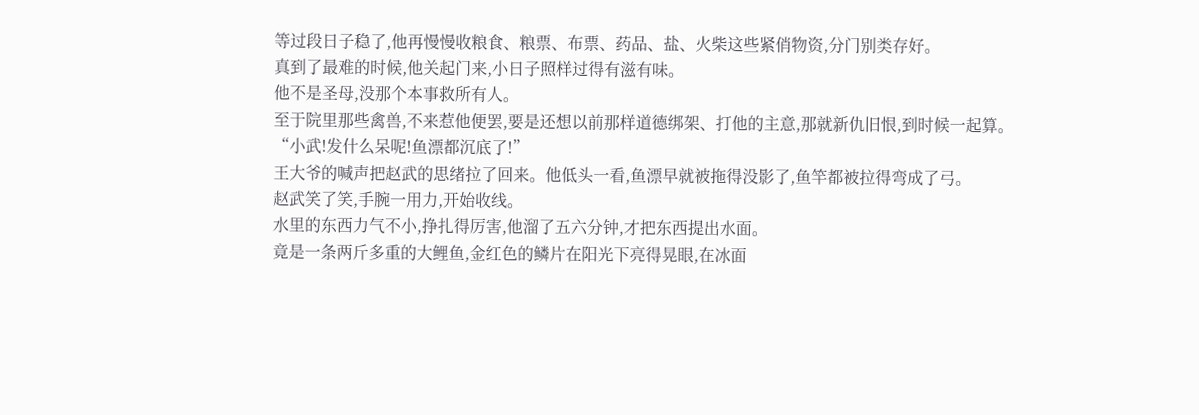等过段日子稳了,他再慢慢收粮食、粮票、布票、药品、盐、火柴这些紧俏物资,分门别类存好。
真到了最难的时候,他关起门来,小日子照样过得有滋有味。
他不是圣母,没那个本事救所有人。
至于院里那些禽兽,不来惹他便罢,要是还想以前那样道德绑架、打他的主意,那就新仇旧恨,到时候一起算。
“小武!发什么呆呢!鱼漂都沉底了!”
王大爷的喊声把赵武的思绪拉了回来。他低头一看,鱼漂早就被拖得没影了,鱼竿都被拉得弯成了弓。
赵武笑了笑,手腕一用力,开始收线。
水里的东西力气不小,挣扎得厉害,他溜了五六分钟,才把东西提出水面。
竟是一条两斤多重的大鲤鱼,金红色的鳞片在阳光下亮得晃眼,在冰面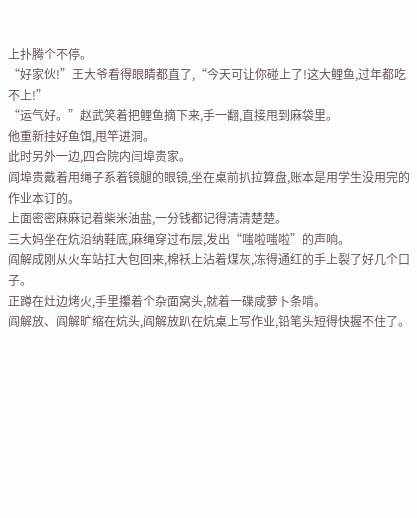上扑腾个不停。
“好家伙!”王大爷看得眼睛都直了,“今天可让你碰上了!这大鲤鱼,过年都吃不上!”
“运气好。”赵武笑着把鲤鱼摘下来,手一翻,直接甩到麻袋里。
他重新挂好鱼饵,甩竿进洞。
此时另外一边,四合院内闫埠贵家。
阎埠贵戴着用绳子系着镜腿的眼镜,坐在桌前扒拉算盘,账本是用学生没用完的作业本订的。
上面密密麻麻记着柴米油盐,一分钱都记得清清楚楚。
三大妈坐在炕沿纳鞋底,麻绳穿过布层,发出“嗤啦嗤啦”的声响。
阎解成刚从火车站扛大包回来,棉袄上沾着煤灰,冻得通红的手上裂了好几个口子。
正蹲在灶边烤火,手里攥着个杂面窝头,就着一碟咸萝卜条啃。
阎解放、阎解旷缩在炕头,阎解放趴在炕桌上写作业,铅笔头短得快握不住了。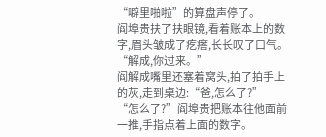“噼里啪啦”的算盘声停了。
阎埠贵扶了扶眼镜,看着账本上的数字,眉头皱成了疙瘩,长长叹了口气。
“解成,你过来。”
阎解成嘴里还塞着窝头,拍了拍手上的灰,走到桌边:“爸,怎么了?”
“怎么了?”阎埠贵把账本往他面前一推,手指点着上面的数字。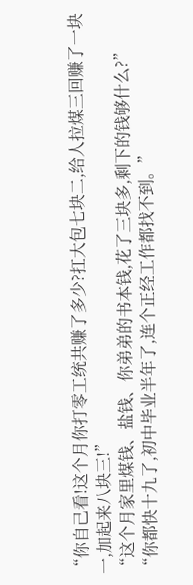“你自己看!这个月你打零工统共赚了多少?扛大包七块二,给人拉煤三回赚了一块一,加起来八块三!”
“这个月家里煤钱、盐钱、你弟弟的书本钱,花了三块多,剩下的钱够什么?”
“你都快十九了,初中毕业半年了,连个正经工作都找不到。”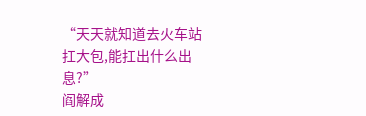“天天就知道去火车站扛大包,能扛出什么出息?”
阎解成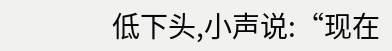低下头,小声说:“现在